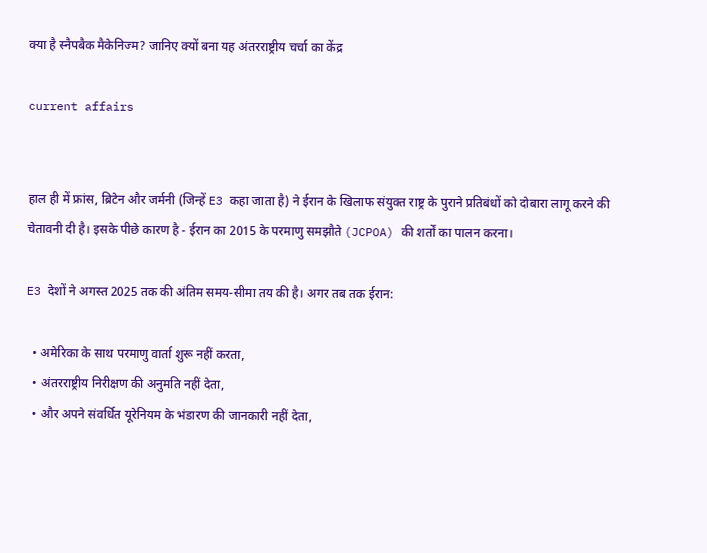क्या है स्नैपबैक मैकेनिज्म? जानिए क्यों बना यह अंतरराष्ट्रीय चर्चा का केंद्र

current affairs


हाल ही में फ्रांस, ब्रिटेन और जर्मनी (जिन्हें E3 कहा जाता है) ने ईरान के खिलाफ संयुक्त राष्ट्र के पुराने प्रतिबंधों को दोबारा लागू करने की चेतावनी दी है। इसके पीछे कारण है - ईरान का 2015 के परमाणु समझौते (JCPOA) की शर्तों का पालन करना।

E3 देशों ने अगस्त 2025 तक की अंतिम समय-सीमा तय की है। अगर तब तक ईरान:

  • अमेरिका के साथ परमाणु वार्ता शुरू नहीं करता,
  • अंतरराष्ट्रीय निरीक्षण की अनुमति नहीं देता,
  • और अपने संवर्धित यूरेनियम के भंडारण की जानकारी नहीं देता,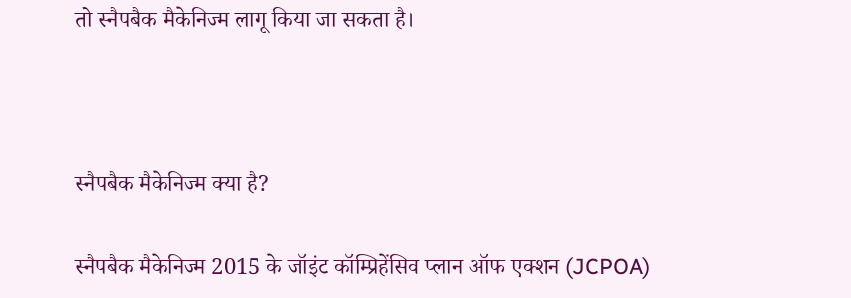तो स्नैपबैक मैकेनिज्म लागू किया जा सकता है।



स्नैपबैक मैकेनिज्म क्या है?

स्नैपबैक मैकेनिज्म 2015 के जॉइंट कॉम्प्रिहेंसिव प्लान ऑफ एक्शन (JCPOA)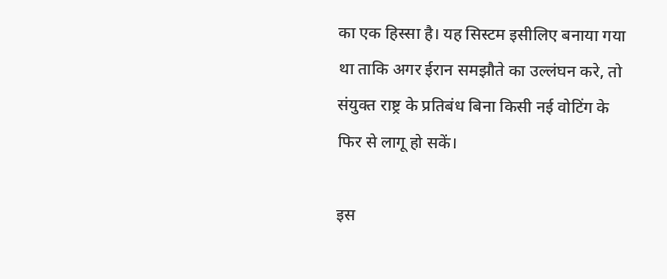का एक हिस्सा है। यह सिस्टम इसीलिए बनाया गया था ताकि अगर ईरान समझौते का उल्लंघन करे, तो संयुक्त राष्ट्र के प्रतिबंध बिना किसी नई वोटिंग के फिर से लागू हो सकें।

इस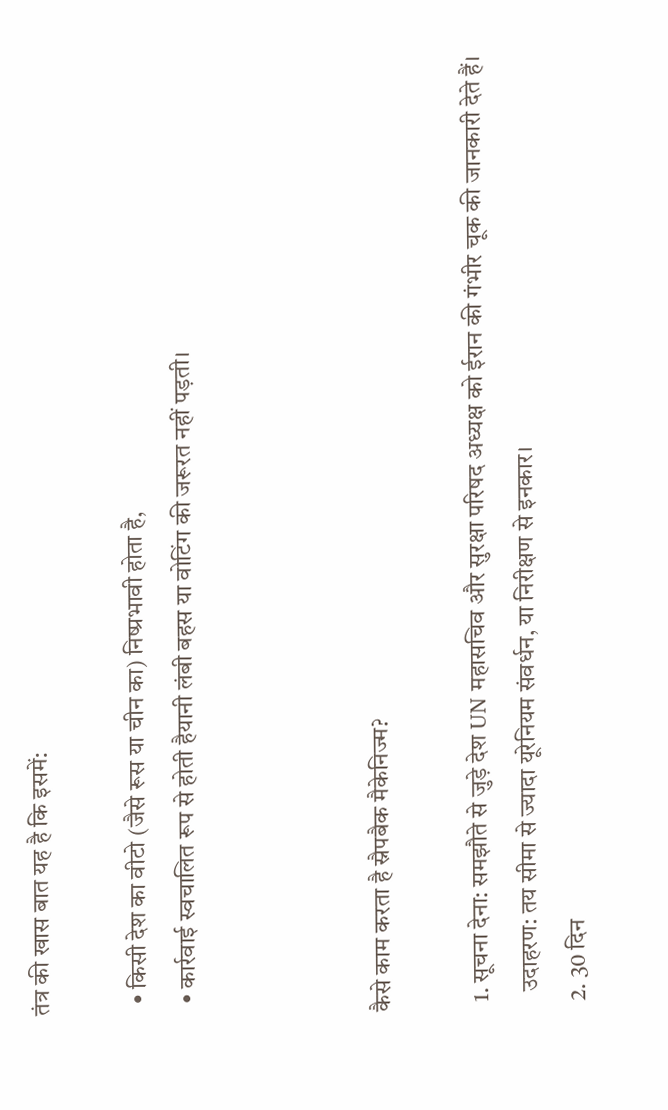तंत्र की खास बात यह है कि इसमें:

  • किसी देश का वीटो (जैसे रूस या चीन का) निष्प्रभावी होता है,
  • कार्रवाई स्वचालित रूप से होती हैयानी लंबी बहस या वोटिंग की जरूरत नहीं पड़ती।



कैसे काम करता है स्नैपबैक मैकेनिज्म?

  1. सूचना देना: समझौते से जुड़े देश UN महासचिव और सुरक्षा परिषद अध्यक्ष को ईरान की गंभीर चूक की जानकारी देते हैं।
    उदाहरण: तय सीमा से ज्यादा यूरेनियम संवर्धन, या निरीक्षण से इनकार।
  2. 30 दिन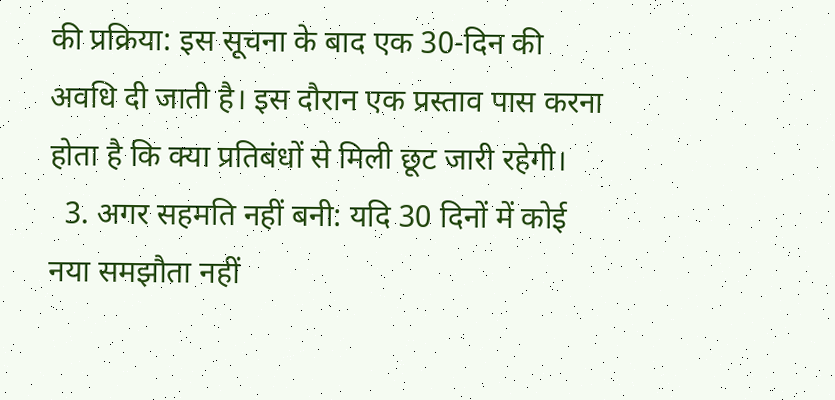की प्रक्रिया: इस सूचना के बाद एक 30-दिन की अवधि दी जाती है। इस दौरान एक प्रस्ताव पास करना होता है कि क्या प्रतिबंधों से मिली छूट जारी रहेगी।
  3. अगर सहमति नहीं बनी: यदि 30 दिनों में कोई नया समझौता नहीं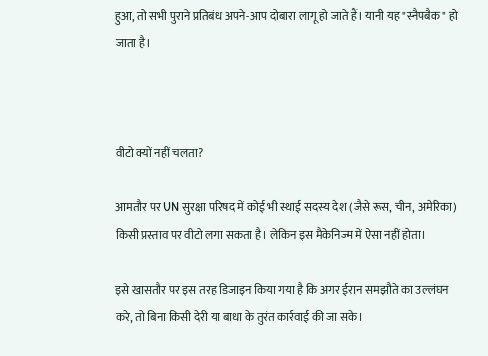हुआ, तो सभी पुराने प्रतिबंध अपने-आप दोबारा लागू हो जाते हैं। यानी यह "स्नैपबैक" हो जाता है।



वीटो क्यों नहीं चलता?

आमतौर पर UN सुरक्षा परिषद में कोई भी स्थाई सदस्य देश (जैसे रूस, चीन, अमेरिका) किसी प्रस्ताव पर वीटो लगा सकता है। लेकिन इस मैकेनिज्म में ऐसा नहीं होता।

इसे खासतौर पर इस तरह डिजाइन किया गया है कि अगर ईरान समझौते का उल्लंघन करे, तो बिना किसी देरी या बाधा के तुरंत कार्रवाई की जा सके।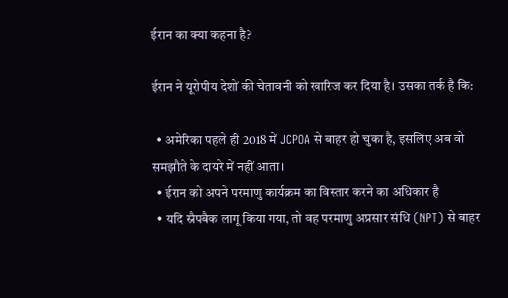ईरान का क्या कहना है?

ईरान ने यूरोपीय देशों की चेतावनी को खारिज कर दिया है। उसका तर्क है कि:

  • अमेरिका पहले ही 2018 में JCPOA से बाहर हो चुका है, इसलिए अब वो समझौते के दायरे में नहीं आता।
  • ईरान को अपने परमाणु कार्यक्रम का विस्तार करने का अधिकार है
  • यदि स्नैपबैक लागू किया गया, तो वह परमाणु अप्रसार संधि (NPT) से बाहर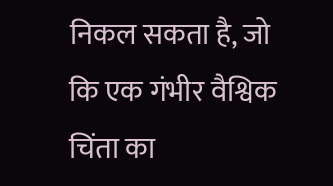निकल सकता है, जो कि एक गंभीर वैश्विक चिंता का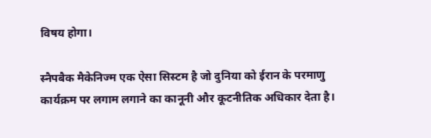विषय होगा।

स्नैपबैक मैकेनिज्म एक ऐसा सिस्टम है जो दुनिया को ईरान के परमाणु कार्यक्रम पर लगाम लगाने का कानूनी और कूटनीतिक अधिकार देता है।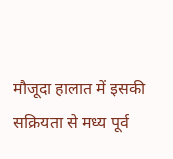मौजूदा हालात में इसकी सक्रियता से मध्य पूर्व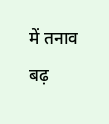में तनाव बढ़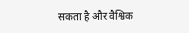सकता है और वैश्विक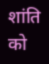शांति को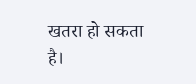खतरा हो सकता है।